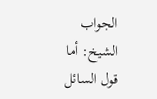الجواب
الشيخ: أما قول السائل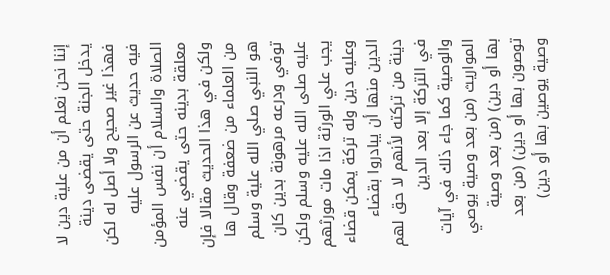إننا نحن نعلم أن من علية دين لا يدخل الجنة حتى يقضى دينة فهذا غير صحيح ولا أصل له لكن فيه حديث عن الرسول عليه الصلاة والسلام أن نفس المؤمن معلقة بدينه حتى يقضي عنه ولكن في هذا الحديث مقالا فإن من العلماء من ضعفة وقال ها هو النبي صلي الله علية وسلم توفي ودرعه مرهونة بدين كان عليه صلى الله عليه وسلم ولكن يجب علي الورثة اذا مات مورثهم وعليه دين وله تركة يمكن قضاء الدين منها أن يبادروا بقضاء دينة من تركته لأنهم لا حق لهم في التركة إلا بعد الدين والوصية كما جاء ذلك في آيات المواريث (من بعد وصية يوصي بها أو دين) (من بعد وصية توصون بها أو دين) (من بعد وصية يوصين بها أو دين)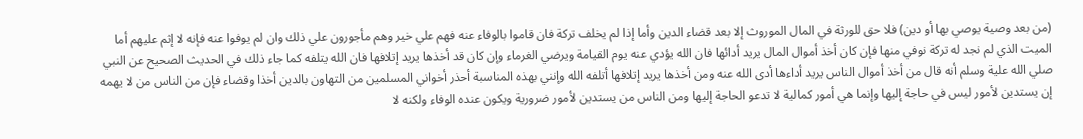(من بعد وصية يوصي بها أو دين) فلا حق للورثة في المال الموروث إلا بعد قضاء الدين وأما إذا لم يخلف تركة فان قاموا بالوفاء عنه فهم علي خير وهم مأجورون علي ذلك وان لم يوفوا عنه فإنه لا إثم عليهم أما الميت الذي لم نجد له تركة نوفي منها فإن كان أخذ أموال المال يريد أدائها فان الله يؤدي عنه يوم القيامة ويرضي الغرماء وإن كان قد أخذها يريد إتلافها فان الله يتلفه كما جاء ذلك في الحديث الصحيح عن النبي صلي الله علية وسلم أنه قال من أخذ أموال الناس يريد أداءها أدى الله عنه ومن أخذها يريد إتلافها أتلفه الله وإنني بهذه المناسبة أحذر أخواني المسلمين من التهاون بالدين أخذا وقضاء فإن من الناس من لا يهمه إن يستدين لأمور ليس في حاجة إليها وإنما هي أمور كمالية لا تدعو الحاجة إليها ومن الناس من يستدين لأمور ضرورية ويكون عنده الوفاء ولكنه لا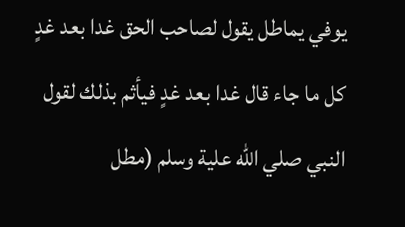يوفي يماطل يقول لصاحب الحق غدا بعد غدٍ كل ما جاء قال غدا بعد غدٍ فيأثم بذلك لقول النبي صلي الله علية وسلم (مطل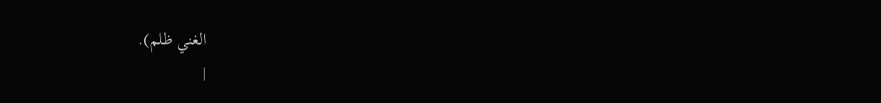الغني ظلم).
|